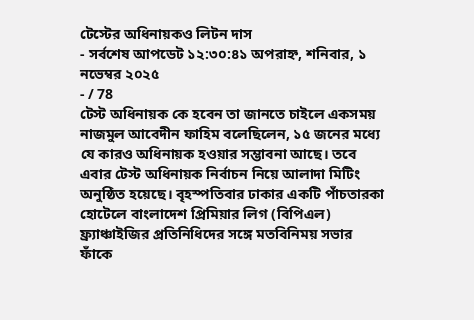টেস্টের অধিনায়কও লিটন দাস
- সর্বশেষ আপডেট ১২:৩০:৪১ অপরাহ্ন, শনিবার, ১ নভেম্বর ২০২৫
- / 78
টেস্ট অধিনায়ক কে হবেন তা জানতে চাইলে একসময় নাজমুল আবেদীন ফাহিম বলেছিলেন, ১৫ জনের মধ্যে যে কারও অধিনায়ক হওয়ার সম্ভাবনা আছে। তবে এবার টেস্ট অধিনায়ক নির্বাচন নিয়ে আলাদা মিটিং অনুষ্ঠিত হয়েছে। বৃহস্পতিবার ঢাকার একটি পাঁচতারকা হোটেলে বাংলাদেশ প্রিমিয়ার লিগ (বিপিএল) ফ্র্যাঞ্চাইজির প্রতিনিধিদের সঙ্গে মতবিনিময় সভার ফাঁকে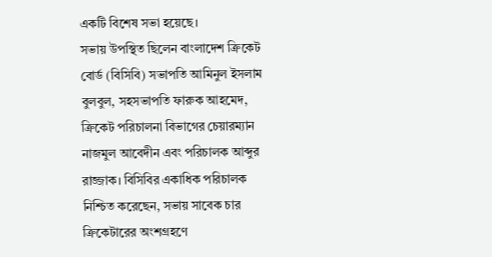একটি বিশেষ সভা হয়েছে।
সভায় উপস্থিত ছিলেন বাংলাদেশ ক্রিকেট বোর্ড (বিসিবি) সভাপতি আমিনুল ইসলাম বুলবুল, সহসভাপতি ফারুক আহমেদ, ক্রিকেট পরিচালনা বিভাগের চেয়ারম্যান নাজমুল আবেদীন এবং পরিচালক আব্দুর রাজ্জাক। বিসিবির একাধিক পরিচালক নিশ্চিত করেছেন, সভায় সাবেক চার ক্রিকেটারের অংশগ্রহণে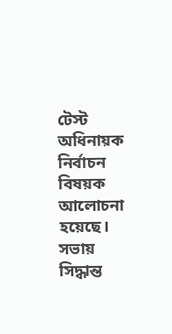টেস্ট অধিনায়ক নির্বাচন বিষয়ক আলোচনা হয়েছে। সভায় সিদ্ধান্ত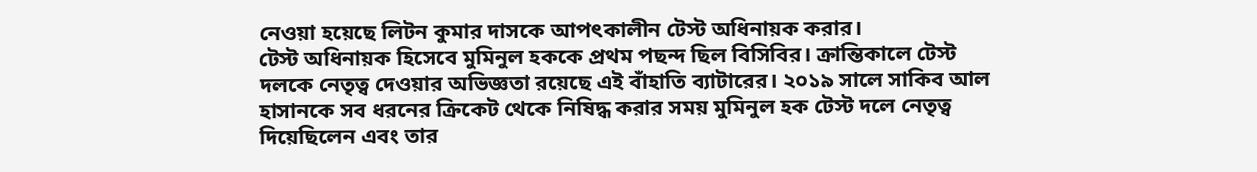নেওয়া হয়েছে লিটন কুমার দাসকে আপৎকালীন টেস্ট অধিনায়ক করার।
টেস্ট অধিনায়ক হিসেবে মুমিনুল হককে প্রথম পছন্দ ছিল বিসিবির। ক্রান্তিকালে টেস্ট দলকে নেতৃত্ব দেওয়ার অভিজ্ঞতা রয়েছে এই বাঁহাতি ব্যাটারের। ২০১৯ সালে সাকিব আল হাসানকে সব ধরনের ক্রিকেট থেকে নিষিদ্ধ করার সময় মুমিনুল হক টেস্ট দলে নেতৃত্ব দিয়েছিলেন এবং তার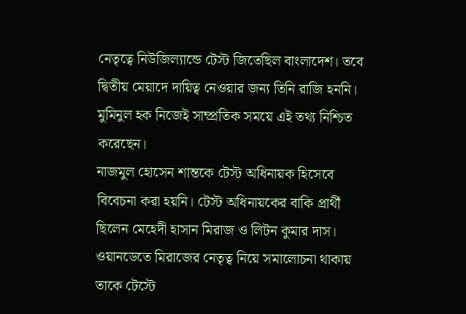নেতৃত্বে নিউজিল্যান্ডে টেস্ট জিতেছিল বাংলাদেশ। তবে দ্বিতীয় মেয়াদে দায়িত্ব নেওয়ার জন্য তিনি রাজি হননি। মুমিনুল হক নিজেই সাম্প্রতিক সময়ে এই তথ্য নিশ্চিত করেছেন।
নাজমুল হোসেন শান্তকে টেস্ট অধিনায়ক হিসেবে বিবেচনা করা হয়নি। টেস্ট অধিনায়কের বাকি প্রার্থী ছিলেন মেহেদী হাসান মিরাজ ও লিটন কুমার দাস। ওয়ানডেতে মিরাজের নেতৃত্ব নিয়ে সমালোচনা থাকায় তাকে টেস্টে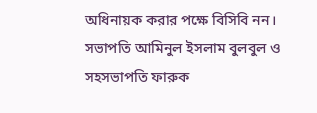অধিনায়ক করার পক্ষে বিসিবি নন। সভাপতি আমিনুল ইসলাম বুলবুল ও সহসভাপতি ফারুক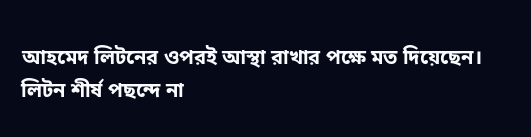আহমেদ লিটনের ওপরই আস্থা রাখার পক্ষে মত দিয়েছেন।
লিটন শীর্ষ পছন্দে না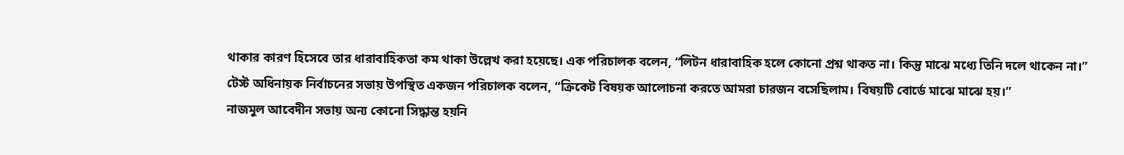থাকার কারণ হিসেবে তার ধারাবাহিকতা কম থাকা উল্লেখ করা হয়েছে। এক পরিচালক বলেন, “লিটন ধারাবাহিক হলে কোনো প্রশ্ন থাকত না। কিন্তু মাঝে মধ্যে তিনি দলে থাকেন না।” টেস্ট অধিনায়ক নির্বাচনের সভায় উপস্থিত একজন পরিচালক বলেন, “ক্রিকেট বিষয়ক আলোচনা করতে আমরা চারজন বসেছিলাম। বিষয়টি বোর্ডে মাঝে মাঝে হয়।”
নাজমুল আবেদীন সভায় অন্য কোনো সিদ্ধান্ত হয়নি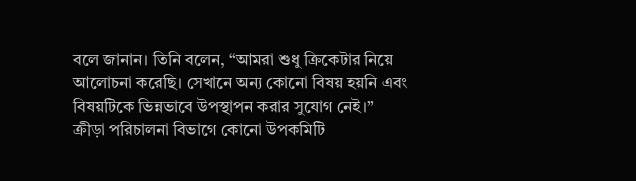বলে জানান। তিনি বলেন, “আমরা শুধু ক্রিকেটার নিয়ে আলোচনা করেছি। সেখানে অন্য কোনো বিষয় হয়নি এবং বিষয়টিকে ভিন্নভাবে উপস্থাপন করার সুযোগ নেই।”
ক্রীড়া পরিচালনা বিভাগে কোনো উপকমিটি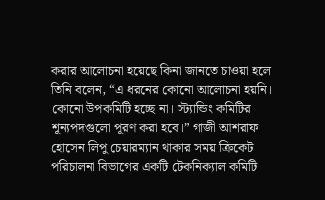করার আলোচনা হয়েছে কিনা জানতে চাওয়া হলে তিনি বলেন, “এ ধরনের কোনো আলোচনা হয়নি। কোনো উপকমিটি হচ্ছে না। স্ট্যান্ডিং কমিটির শূন্যপদগুলো পূরণ করা হবে।” গাজী আশরাফ হোসেন লিপু চেয়ারম্যান থাকার সময় ক্রিকেট পরিচালনা বিভাগের একটি টেকনিক্যাল কমিটি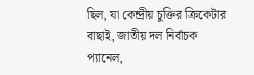ছিল, যা কেন্দ্রীয় চুক্তির ক্রিকেটার বাছাই, জাতীয় দল নির্বাচক প্যানেল,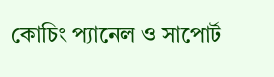কোচিং প্যানেল ও সাপোর্ট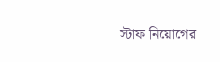স্টাফ নিয়োগের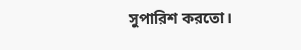সুপারিশ করতো।